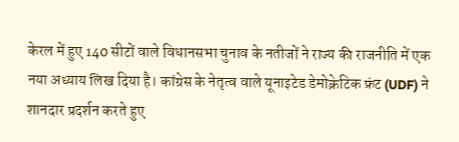केरल में हुए 140 सीटों वाले विधानसभा चुनाव के नतीजों ने राज्य की राजनीति में एक नया अध्याय लिख दिया है। कांग्रेस के नेतृत्व वाले यूनाइटेड डेमोक्रेटिक फ्रंट (UDF) ने शानदार प्रदर्शन करते हुए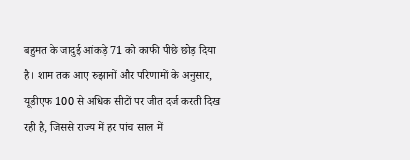बहुमत के जादुई आंकड़े 71 को काफी पीछे छोड़ दिया है। शाम तक आए रुझानों और परिणामों के अनुसार, यूडीएफ 100 से अधिक सीटों पर जीत दर्ज करती दिख रही है, जिससे राज्य में हर पांच साल में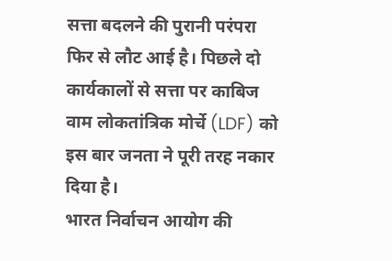सत्ता बदलने की पुरानी परंपरा फिर से लौट आई है। पिछले दो कार्यकालों से सत्ता पर काबिज वाम लोकतांत्रिक मोर्चे (LDF) को इस बार जनता ने पूरी तरह नकार दिया है।
भारत निर्वाचन आयोग की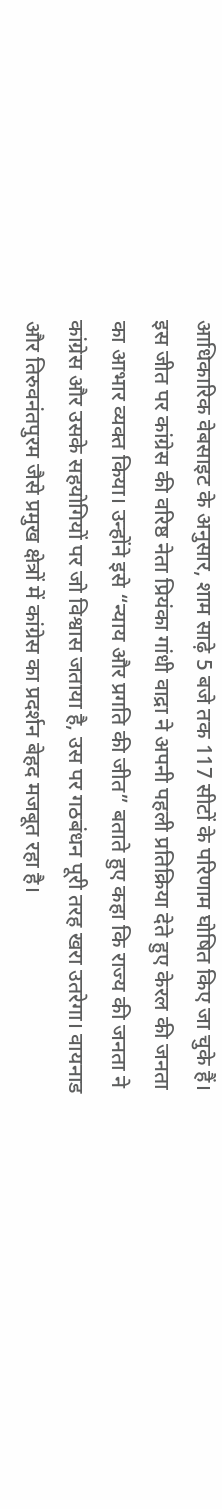आधिकारिक वेबसाइट के अनुसार, शाम साढ़े 5 बजे तक 117 सीटों के परिणाम घोषित किए जा चुके हैं। इस जीत पर कांग्रेस की वरिष्ठ नेता प्रियंका गांधी वाद्रा ने अपनी पहली प्रतिक्रिया देते हुए केरल की जनता का आभार व्यक्त किया। उन्होंने इसे “न्याय और प्रगति की जीत” बताते हुए कहा कि राज्य की जनता ने कांग्रेस और उसके सहयोगियों पर जो विश्वास जताया है, उस पर गठबंधन पूरी तरह खरा उतरेगा। वायनाड और तिरुवनंतपुरम जैसे प्रमुख क्षेत्रों में कांग्रेस का प्रदर्शन बेहद मजबूत रहा है।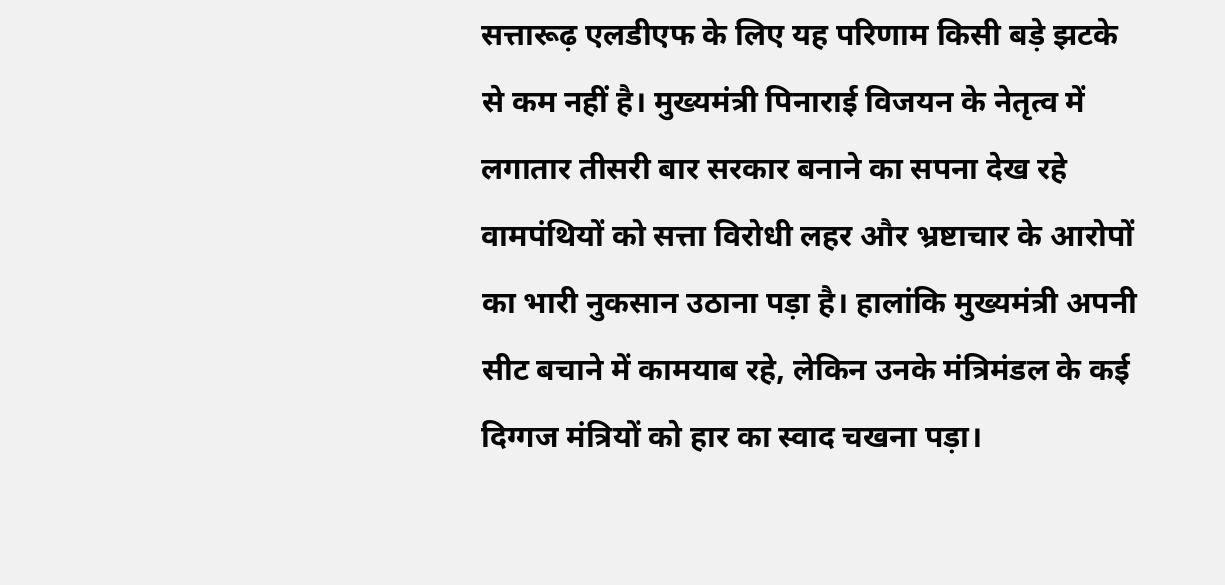सत्तारूढ़ एलडीएफ के लिए यह परिणाम किसी बड़े झटके से कम नहीं है। मुख्यमंत्री पिनाराई विजयन के नेतृत्व में लगातार तीसरी बार सरकार बनाने का सपना देख रहे वामपंथियों को सत्ता विरोधी लहर और भ्रष्टाचार के आरोपों का भारी नुकसान उठाना पड़ा है। हालांकि मुख्यमंत्री अपनी सीट बचाने में कामयाब रहे, लेकिन उनके मंत्रिमंडल के कई दिग्गज मंत्रियों को हार का स्वाद चखना पड़ा।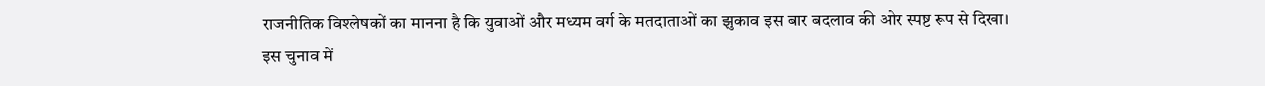राजनीतिक विश्लेषकों का मानना है कि युवाओं और मध्यम वर्ग के मतदाताओं का झुकाव इस बार बदलाव की ओर स्पष्ट रूप से दिखा।
इस चुनाव में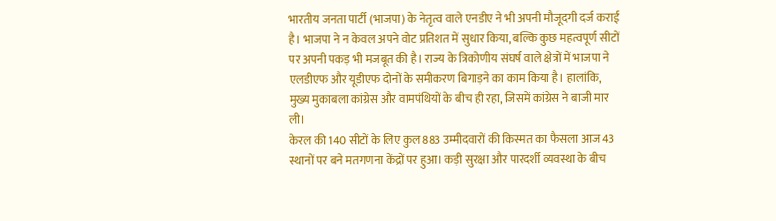भारतीय जनता पार्टी (भाजपा) के नेतृत्व वाले एनडीए ने भी अपनी मौजूदगी दर्ज कराई है। भाजपा ने न केवल अपने वोट प्रतिशत में सुधार किया, बल्कि कुछ महत्वपूर्ण सीटों पर अपनी पकड़ भी मजबूत की है। राज्य के त्रिकोणीय संघर्ष वाले क्षेत्रों में भाजपा ने एलडीएफ और यूडीएफ दोनों के समीकरण बिगाड़ने का काम किया है। हालांकि, मुख्य मुकाबला कांग्रेस और वामपंथियों के बीच ही रहा, जिसमें कांग्रेस ने बाजी मार ली।
केरल की 140 सीटों के लिए कुल 883 उम्मीदवारों की किस्मत का फैसला आज 43 स्थानों पर बने मतगणना केंद्रों पर हुआ। कड़ी सुरक्षा और पारदर्शी व्यवस्था के बीच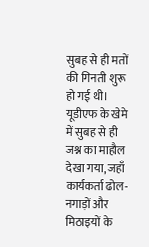सुबह से ही मतों की गिनती शुरू हो गई थी। यूडीएफ के खेमे में सुबह से ही जश्न का माहौल देखा गया, जहाँ कार्यकर्ता ढोल-नगाड़ों और मिठाइयों के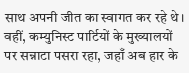साथ अपनी जीत का स्वागत कर रहे थे। वहीं, कम्युनिस्ट पार्टियों के मुख्यालयों पर सन्नाटा पसरा रहा, जहाँ अब हार के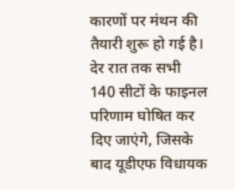कारणों पर मंथन की तैयारी शुरू हो गई है।
देर रात तक सभी 140 सीटों के फाइनल परिणाम घोषित कर दिए जाएंगे, जिसके बाद यूडीएफ विधायक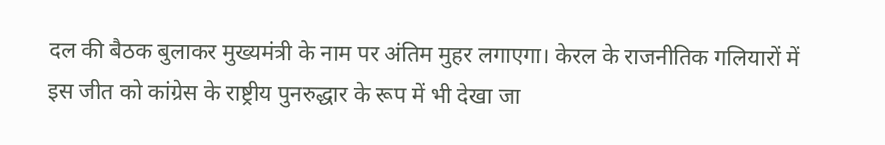दल की बैठक बुलाकर मुख्यमंत्री के नाम पर अंतिम मुहर लगाएगा। केरल के राजनीतिक गलियारों में इस जीत को कांग्रेस के राष्ट्रीय पुनरुद्धार के रूप में भी देखा जा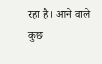रहा है। आने वाले कुछ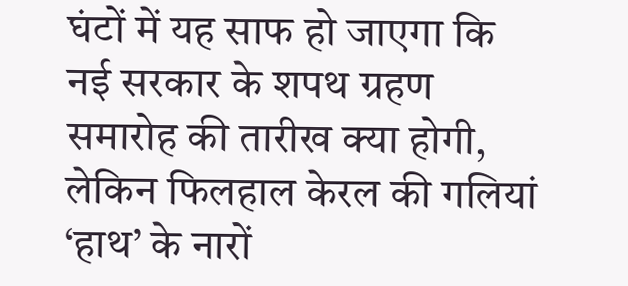घंटों में यह साफ हो जाएगा कि नई सरकार के शपथ ग्रहण समारोह की तारीख क्या होगी, लेकिन फिलहाल केरल की गलियां ‘हाथ’ के नारों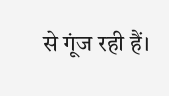से गूंज रही हैं।